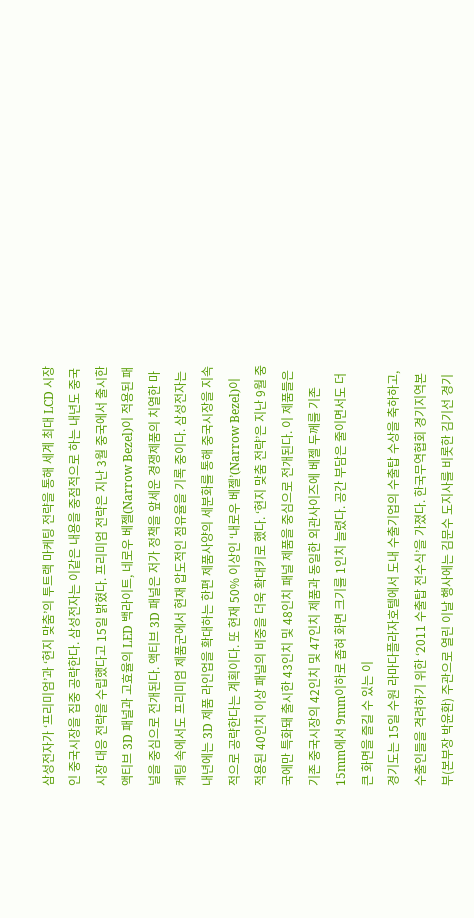삼성전자가 ‘프리미엄’과 ‘현지 맞춤’의 투트랙 마케팅 전략을 통해 세계 최대 LCD 시장인 중국시장을 집중 공략한다. 삼성전자는 이같은 내용을 중점적으로 하는 내년도 중국 시장 대응 전략을 수립했다고 15일 밝혔다. 프리미엄 전략은 지난 3월 중국에서 출시한 액티브 3D 패널과 고효율의 LED 백라이트, 네로우 베젤(Narrow Bezel)이 적용된 패널을 중심으로 전개된다. 액티브 3D 패널은 저가 정책을 앞세운 경쟁제품의 치열한 마케팅 속에서도 프리미엄 제품군에서 현재 압도적인 점유율을 기록 중이다. 삼성전자는 내년에는 3D 제품 라인업을 확대하는 한편 제품사양의 세분화를 통해 중국시장을 지속적으로 공략한다는 계획이다. 또 현재 50% 이상인 ‘내로우 베젤’(Narrow Bezel)이 적용된 40인치 이상 패널의 비중을 더욱 확대키로 했다. ‘현지 맞춤 전략’은 지난 9월 중국에만 특화돼 출시한 43인치 및 48인치 패널 제품을 중심으로 전개된다. 이 제품들은 기존 중국시장의 42인치 및 47인치 제품과 동일한 외관사이즈에 베젤 두께를 기존 15mm에서 9mm이하로 좁혀 화면 크기를 1인치 늘렸다. 공간 부담은 줄이면서도 더 큰 화면을 즐길 수 있는 이
경기도는 15일 수원 라마다플라자호텔에서 도내 수출기업의 수출탑 수상을 축하하고, 수출인들을 격려하기 위한 ‘2011 수출탑 전수식’을 가졌다. 한국무역협회 경기지역본부(본부장 박윤환) 주관으로 열린 이날 행사에는 김문수 도지사를 비롯한 김기선 경기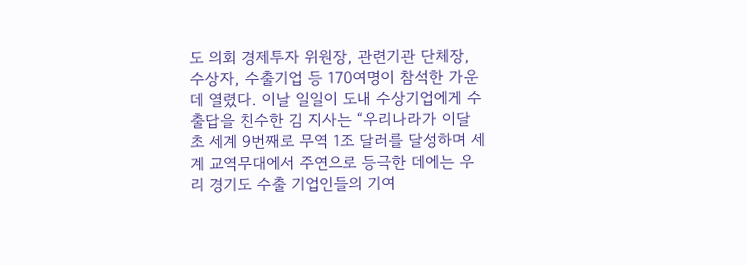도 의회 경제투자 위원장, 관련기관 단체장, 수상자, 수출기업 등 170여명이 참석한 가운데 열렸다. 이날 일일이 도내 수상기업에게 수출답을 친수한 김 지사는 “우리나라가 이달 초 세계 9번째로 무역 1조 달러를 달성하며 세계 교역무대에서 주연으로 등극한 데에는 우리 경기도 수출 기업인들의 기여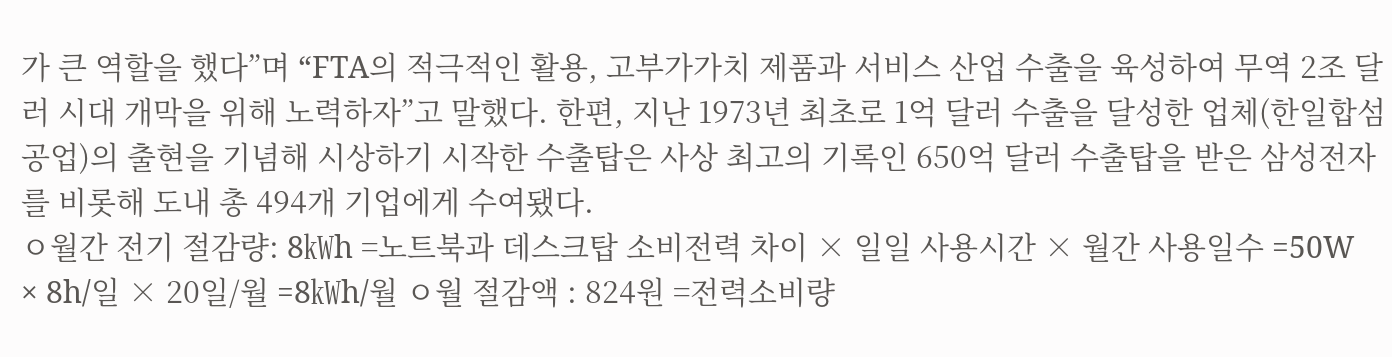가 큰 역할을 했다”며 “FTA의 적극적인 활용, 고부가가치 제품과 서비스 산업 수출을 육성하여 무역 2조 달러 시대 개막을 위해 노력하자”고 말했다. 한편, 지난 1973년 최초로 1억 달러 수출을 달성한 업체(한일합섬공업)의 출현을 기념해 시상하기 시작한 수출탑은 사상 최고의 기록인 650억 달러 수출탑을 받은 삼성전자를 비롯해 도내 총 494개 기업에게 수여됐다.
ㅇ월간 전기 절감량: 8㎾h =노트북과 데스크탑 소비전력 차이 × 일일 사용시간 × 월간 사용일수 =50W × 8h/일 × 20일/월 =8㎾h/월 ㅇ월 절감액 : 824원 =전력소비량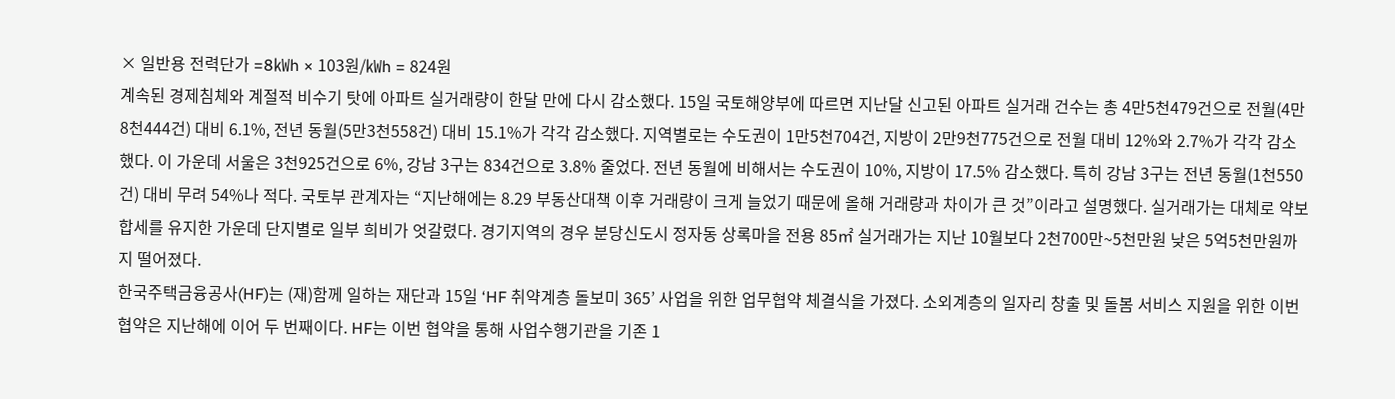× 일반용 전력단가 =8㎾h × 103원/㎾h = 824원
계속된 경제침체와 계절적 비수기 탓에 아파트 실거래량이 한달 만에 다시 감소했다. 15일 국토해양부에 따르면 지난달 신고된 아파트 실거래 건수는 총 4만5천479건으로 전월(4만8천444건) 대비 6.1%, 전년 동월(5만3천558건) 대비 15.1%가 각각 감소했다. 지역별로는 수도권이 1만5천704건, 지방이 2만9천775건으로 전월 대비 12%와 2.7%가 각각 감소했다. 이 가운데 서울은 3천925건으로 6%, 강남 3구는 834건으로 3.8% 줄었다. 전년 동월에 비해서는 수도권이 10%, 지방이 17.5% 감소했다. 특히 강남 3구는 전년 동월(1천550건) 대비 무려 54%나 적다. 국토부 관계자는 “지난해에는 8.29 부동산대책 이후 거래량이 크게 늘었기 때문에 올해 거래량과 차이가 큰 것”이라고 설명했다. 실거래가는 대체로 약보합세를 유지한 가운데 단지별로 일부 희비가 엇갈렸다. 경기지역의 경우 분당신도시 정자동 상록마을 전용 85㎡ 실거래가는 지난 10월보다 2천700만~5천만원 낮은 5억5천만원까지 떨어졌다.
한국주택금융공사(HF)는 (재)함께 일하는 재단과 15일 ‘HF 취약계층 돌보미 365’ 사업을 위한 업무협약 체결식을 가졌다. 소외계층의 일자리 창출 및 돌봄 서비스 지원을 위한 이번 협약은 지난해에 이어 두 번째이다. HF는 이번 협약을 통해 사업수행기관을 기존 1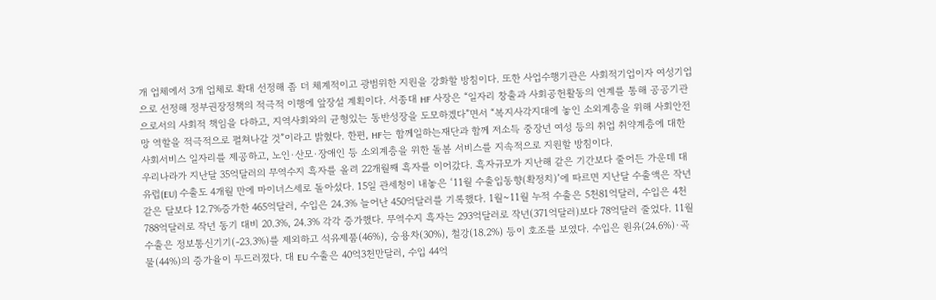개 업체에서 3개 업체로 확대 선정해 좀 더 체계적이고 광범위한 지원을 강화할 방침이다. 또한 사업수행기관은 사회적기업이자 여성기업으로 선정해 정부권장정책의 적극적 이행에 앞장설 계획이다. 서종대 HF 사장은 “일자리 창출과 사회공헌활동의 연계를 통해 공공기관으로서의 사회적 책임을 다하고, 지역사회와의 균형있는 동반성장을 도모하겠다”면서 “복지사각지대에 놓인 소외계층을 위해 사회안전망 역할을 적극적으로 펼쳐나갈 것”이라고 밝혔다. 한편, HF는 함께일하는재단과 함께 저소득 중장년 여성 등의 취업 취약계층에 대한 사회서비스 일자리를 제공하고, 노인·산모·장애인 등 소외계층을 위한 돌봄 서비스를 지속적으로 지원할 방침이다.
우리나라가 지난달 35억달러의 무역수지 흑자를 올려 22개월째 흑자를 이어갔다. 흑자규모가 지난해 같은 기간보다 줄어든 가운데 대 유럽(EU) 수출도 4개월 만에 마이너스세로 돌아섰다. 15일 관세청이 내놓은 ‘11월 수출입동향(확정치)’에 따르면 지난달 수출액은 작년 같은 달보다 12.7%증가한 465억달러, 수입은 24.3% 늘어난 450억달러를 기록했다. 1월~11월 누적 수출은 5천81억달러, 수입은 4천788억달러로 작년 동기 대비 20.3%, 24.3% 각각 증가했다. 무역수지 흑자는 293억달러로 작년(371억달러)보다 78억달러 줄었다. 11월 수출은 정보통신기기(-23.3%)를 제외하고 석유제품(46%), 승용차(30%), 철강(18.2%) 등이 호조를 보였다. 수입은 원유(24.6%)·곡물(44%)의 증가율이 두드러졌다. 대 EU 수출은 40억3천만달러, 수입 44억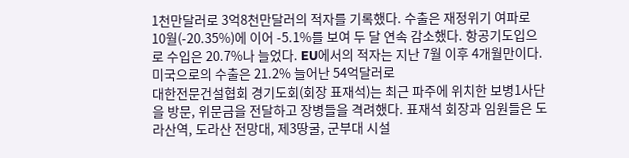1천만달러로 3억8천만달러의 적자를 기록했다. 수출은 재정위기 여파로 10월(-20.35%)에 이어 -5.1%를 보여 두 달 연속 감소했다. 항공기도입으로 수입은 20.7%나 늘었다. EU에서의 적자는 지난 7월 이후 4개월만이다. 미국으로의 수출은 21.2% 늘어난 54억달러로
대한전문건설협회 경기도회(회장 표재석)는 최근 파주에 위치한 보병1사단을 방문, 위문금을 전달하고 장병들을 격려했다. 표재석 회장과 임원들은 도라산역, 도라산 전망대, 제3땅굴, 군부대 시설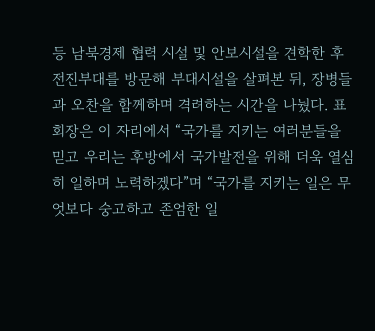등 남북경제 협력 시설 및 안보시설을 견학한 후 전진부대를 방문해 부대시설을 살펴본 뒤, 장병들과 오찬을 함께하며 격려하는 시간을 나눴다. 표 회장은 이 자리에서 “국가를 지키는 여러분들을 믿고 우리는 후방에서 국가발전을 위해 더욱 열심히 일하며 노력하겠다”며 “국가를 지키는 일은 무엇보다 숭고하고 존엄한 일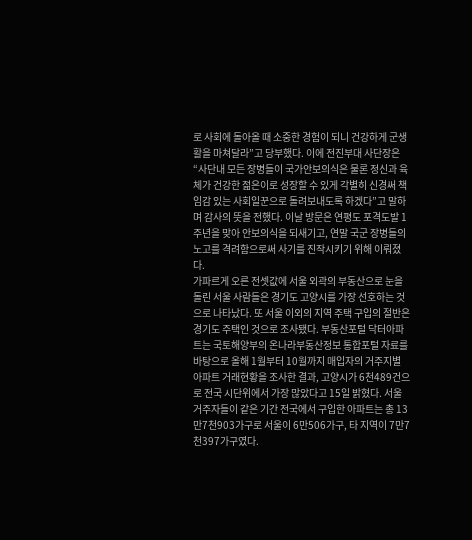로 사회에 돌아올 때 소중한 경험이 되니 건강하게 군생활을 마쳐달라”고 당부했다. 이에 전진부대 사단장은 “사단내 모든 장병들이 국가안보의식은 물론 정신과 육체가 건강한 젊은이로 성장할 수 있게 각별히 신경써 책임감 있는 사회일꾼으로 돌려보내도록 하겠다”고 말하며 감사의 뜻을 전했다. 이날 방문은 연평도 포격도발 1주년을 맞아 안보의식을 되새기고, 연말 국군 장병들의 노고를 격려함으로써 사기를 진작시키기 위해 이뤄졌다.
가파르게 오른 전셋값에 서울 외곽의 부동산으로 눈을 돌린 서울 사람들은 경기도 고양시를 가장 선호하는 것으로 나타났다. 또 서울 이외의 지역 주택 구입의 절반은 경기도 주택인 것으로 조사됐다. 부동산포털 닥터아파트는 국토해양부의 온나라부동산정보 통합포털 자료를 바탕으로 올해 1월부터 10월까지 매입자의 거주지별 아파트 거래현황을 조사한 결과, 고양시가 6천489건으로 전국 시단위에서 가장 많았다고 15일 밝혔다. 서울 거주자들이 같은 기간 전국에서 구입한 아파트는 총 13만7천903가구로 서울이 6만506가구, 타 지역이 7만7천397가구였다.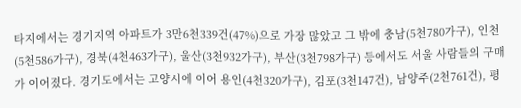타지에서는 경기지역 아파트가 3만6천339건(47%)으로 가장 많았고 그 밖에 충남(5천780가구), 인천(5천586가구), 경북(4천463가구), 울산(3천932가구), 부산(3천798가구) 등에서도 서울 사람들의 구매가 이어졌다. 경기도에서는 고양시에 이어 용인(4천320가구), 김포(3천147건), 남양주(2천761건), 평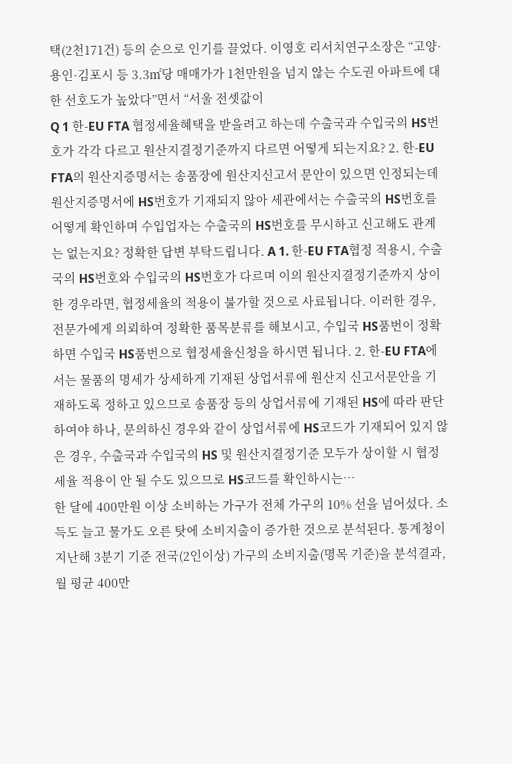택(2천171건) 등의 순으로 인기를 끌었다. 이영호 리서치연구소장은 “고양·용인·김포시 등 3.3㎡당 매매가가 1천만원을 넘지 않는 수도권 아파트에 대한 선호도가 높았다”면서 “서울 전셋값이
Q 1 한-EU FTA 협정세율혜택을 받을려고 하는데 수출국과 수입국의 HS번호가 각각 다르고 원산지결정기준까지 다르면 어떻게 되는지요? 2. 한-EU FTA의 원산지증명서는 송품장에 원산지신고서 문안이 있으면 인정되는데 원산지증명서에 HS번호가 기재되지 않아 세관에서는 수출국의 HS번호를 어떻게 확인하며 수입업자는 수출국의 HS번호를 무시하고 신고해도 관계는 없는지요? 정확한 답변 부탁드립니다. A 1. 한-EU FTA협정 적용시, 수출국의 HS번호와 수입국의 HS번호가 다르며 이의 원산지결정기준까지 상이한 경우라면, 협정세율의 적용이 불가할 것으로 사료됩니다. 이러한 경우, 전문가에게 의뢰하여 정확한 품목분류를 해보시고, 수입국 HS품번이 정확하면 수입국 HS품번으로 협정세율신청을 하시면 됩니다. 2. 한-EU FTA에서는 물품의 명세가 상세하게 기재된 상업서류에 원산지 신고서문안을 기재하도록 정하고 있으므로 송품장 등의 상업서류에 기재된 HS에 따라 판단하여야 하나, 문의하신 경우와 같이 상업서류에 HS코드가 기재되어 있지 않은 경우, 수출국과 수입국의 HS 및 원산지결정기준 모두가 상이할 시 협정세율 적용이 안 될 수도 있으므로 HS코드를 확인하시는…
한 달에 400만원 이상 소비하는 가구가 전체 가구의 10% 선을 넘어섰다. 소득도 늘고 물가도 오른 탓에 소비지출이 증가한 것으로 분석된다. 통계청이 지난해 3분기 기준 전국(2인이상) 가구의 소비지출(명목 기준)을 분석결과, 월 평균 400만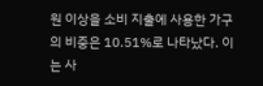원 이상을 소비 지출에 사용한 가구의 비중은 10.51%로 나타났다. 이는 사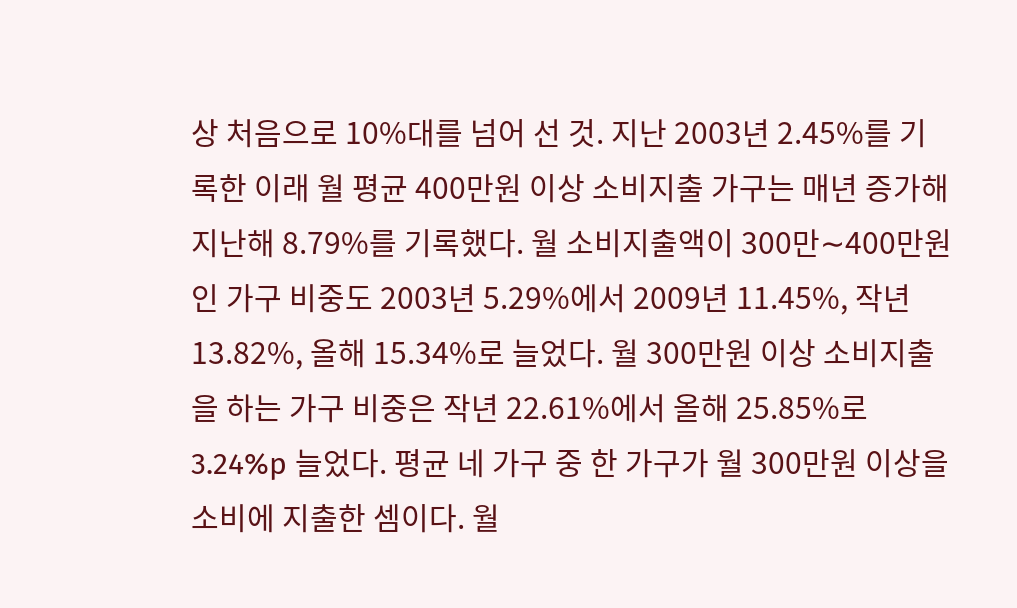상 처음으로 10%대를 넘어 선 것. 지난 2003년 2.45%를 기록한 이래 월 평균 400만원 이상 소비지출 가구는 매년 증가해 지난해 8.79%를 기록했다. 월 소비지출액이 300만∼400만원인 가구 비중도 2003년 5.29%에서 2009년 11.45%, 작년 13.82%, 올해 15.34%로 늘었다. 월 300만원 이상 소비지출을 하는 가구 비중은 작년 22.61%에서 올해 25.85%로 3.24%p 늘었다. 평균 네 가구 중 한 가구가 월 300만원 이상을 소비에 지출한 셈이다. 월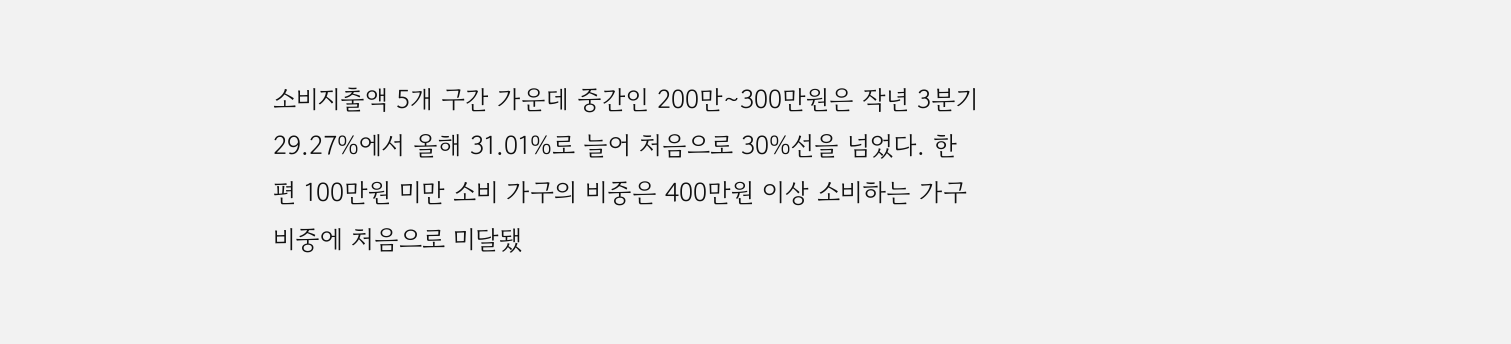소비지출액 5개 구간 가운데 중간인 200만∼300만원은 작년 3분기 29.27%에서 올해 31.01%로 늘어 처음으로 30%선을 넘었다. 한편 100만원 미만 소비 가구의 비중은 400만원 이상 소비하는 가구 비중에 처음으로 미달됐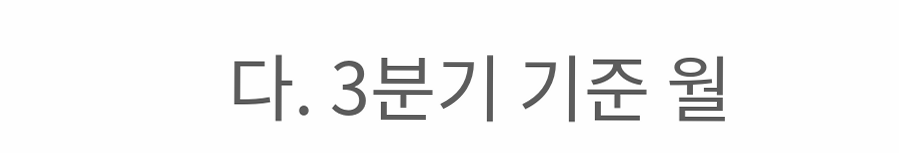다. 3분기 기준 월